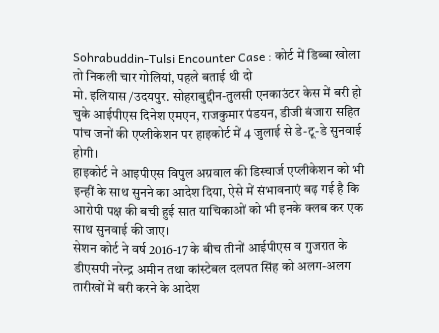Sohrabuddin-Tulsi Encounter Case : कोर्ट में डिब्बा खोला तो निकली चार गोलियां, पहले बताई थी दो
मो. इलियास /उदयपुर. सोहराबुद्दीन-तुलसी एनकाउंटर केस में बरी हो चुके आईपीएस दिनेश एमएन, राजकुमार पंडयन, डीजी बंजारा सहित पांच जनों की एप्लीकेशन पर हाइकोर्ट में 4 जुलाई से डे-टू-डे सुनवाई होगी।
हाइकोर्ट ने आइपीएस विपुल अग्रवाल की डिस्चार्ज एप्लीकेशन को भी इन्हीं के साथ सुनने का आदेश दिया, ऐसे में संभावनाएं बढ़ गई है कि आरोपी पक्ष की बची हुई सात याचिकाओं को भी इनके क्लब कर एक साथ सुनवाई की जाए।
सेशन कोर्ट ने वर्ष 2016-17 के बीच तीनों आईपीएस व गुजरात के डीएसपी नरेन्द्र अमीन तथा कांस्टेबल दलपत सिंह को अलग-अलग तारीखों में बरी करने के आदेश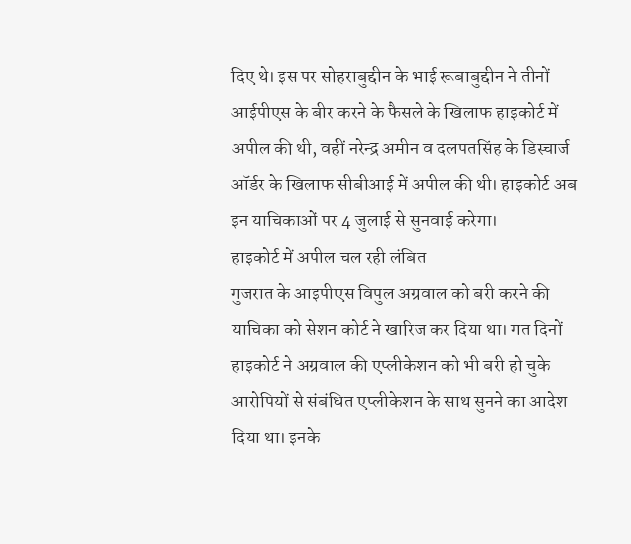दिए थे। इस पर सोहराबुद्दीन के भाई रूबाबुद्दीन ने तीनों आईपीएस के बीर करने के फैसले के खिलाफ हाइकोर्ट में अपील की थी, वहीं नरेन्द्र अमीन व दलपतसिंह के डिस्चार्ज ऑर्डर के खिलाफ सीबीआई में अपील की थी। हाइकोर्ट अब इन याचिकाओं पर 4 जुलाई से सुनवाई करेगा।
हाइकोर्ट में अपील चल रही लंबित
गुजरात के आइपीएस विपुल अग्रवाल को बरी करने की याचिका को सेशन कोर्ट ने खारिज कर दिया था। गत दिनों हाइकोर्ट ने अग्रवाल की एप्लीकेशन को भी बरी हो चुके आरोपियों से संबंधित एप्लीकेशन के साथ सुनने का आदेश दिया था। इनके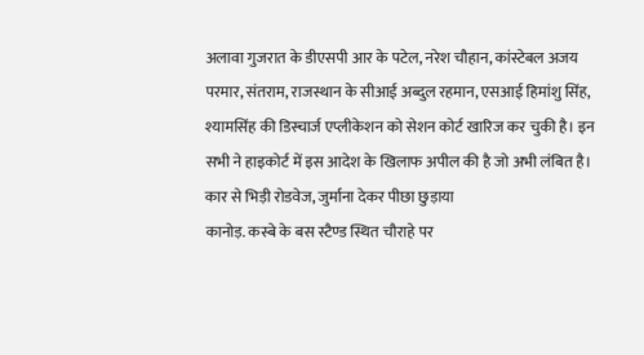अलावा गुजरात के डीएसपी आर के पटेल, नरेश चौहान, कांस्टेबल अजय परमार, संतराम, राजस्थान के सीआई अब्दुल रहमान, एसआई हिमांशु सिंह, श्यामसिंह की डिस्चार्ज एप्लीकेशन को सेशन कोर्ट खारिज कर चुकी है। इन सभी ने हाइकोर्ट में इस आदेश के खिलाफ अपील की है जो अभी लंबित है।
कार से भिड़ी रोडवेज, जुर्माना देकर पीछा छुड़ाया
कानोड़. कस्बे के बस स्टैण्ड स्थित चौराहे पर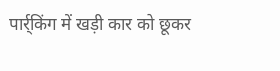पार्र्किंग में खड़ी कार को छूकर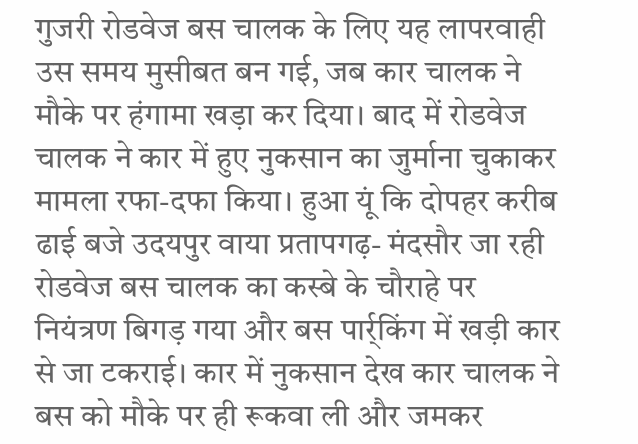गुजरी रोडवेज बस चालक के लिए यह लापरवाही उस समय मुसीबत बन गई, जब कार चालक ने मौके पर हंगामा खड़ा कर दिया। बाद में रोडवेज चालक ने कार में हुए नुकसान का जुर्माना चुकाकर मामला रफा-दफा किया। हुआ यूं कि दोपहर करीब ढाई बजे उदयपुर वाया प्रतापगढ़- मंदसौर जा रही रोडवेज बस चालक का कस्बे के चौराहे पर नियंत्रण बिगड़ गया और बस पार्र्किंग में खड़ी कार से जा टकराई। कार में नुकसान देख कार चालक ने बस को मौके पर ही रूकवा ली और जमकर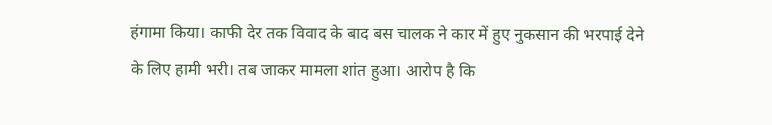हंगामा किया। काफी देर तक विवाद के बाद बस चालक ने कार में हुए नुकसान की भरपाई देने के लिए हामी भरी। तब जाकर मामला शांत हुआ। आरोप है कि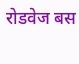रोडवेज बस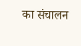का संचालन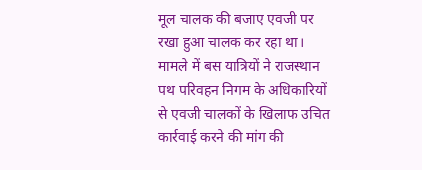मूल चालक की बजाए एवजी पर रखा हुआ चालक कर रहा था। मामले में बस यात्रियों ने राजस्थान पथ परिवहन निगम के अधिकारियों से एवजी चालकों के खिलाफ उचित कार्रवाई करने की मांग की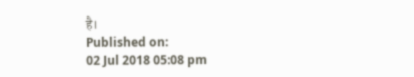है।
Published on:
02 Jul 2018 05:08 pm